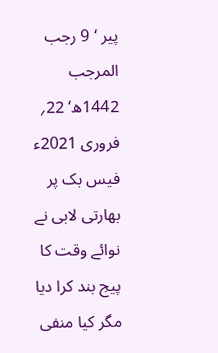پیر ‘ 9 رجب المرجب 1442ھ‘ 22؍ فروری 2021ء
فیس بک پر بھارتی لابی نے نوائے وقت کا پیج بند کرا دیا
مگر کیا منفی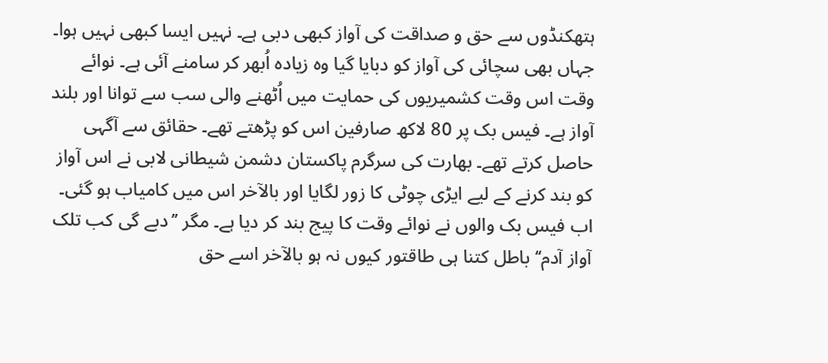ہتھکنڈوں سے حق و صداقت کی آواز کبھی دبی ہے۔ نہیں ایسا کبھی نہیں ہوا۔ جہاں بھی سچائی کی آواز کو دبایا گیا وہ زیادہ اُبھر کر سامنے آئی ہے۔ نوائے وقت اس وقت کشمیریوں کی حمایت میں اُٹھنے والی سب سے توانا اور بلند آواز ہے۔ فیس بک پر 80 لاکھ صارفین اس کو پڑھتے تھے۔ حقائق سے آگہی حاصل کرتے تھے۔ بھارت کی سرگرم پاکستان دشمن شیطانی لابی نے اس آواز کو بند کرنے کے لیے ایڑی چوٹی کا زور لگایا اور بالآخر اس میں کامیاب ہو گئی۔ اب فیس بک والوں نے نوائے وقت کا پیج بند کر دیا ہے۔ مگر ’’دبے گی کب تلک آواز آدم‘‘ باطل کتنا ہی طاقتور کیوں نہ ہو بالآخر اسے حق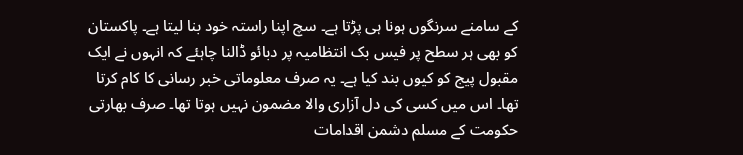کے سامنے سرنگوں ہونا ہی پڑتا ہے۔ سچ اپنا راستہ خود بنا لیتا ہے۔ پاکستان کو بھی ہر سطح پر فیس بک انتظامیہ پر دبائو ڈالنا چاہئے کہ انہوں نے ایک مقبول پیج کو کیوں بند کیا ہے۔ یہ صرف معلوماتی خبر رسانی کا کام کرتا تھا۔ اس میں کسی کی دل آزاری والا مضمون نہیں ہوتا تھا۔ صرف بھارتی حکومت کے مسلم دشمن اقدامات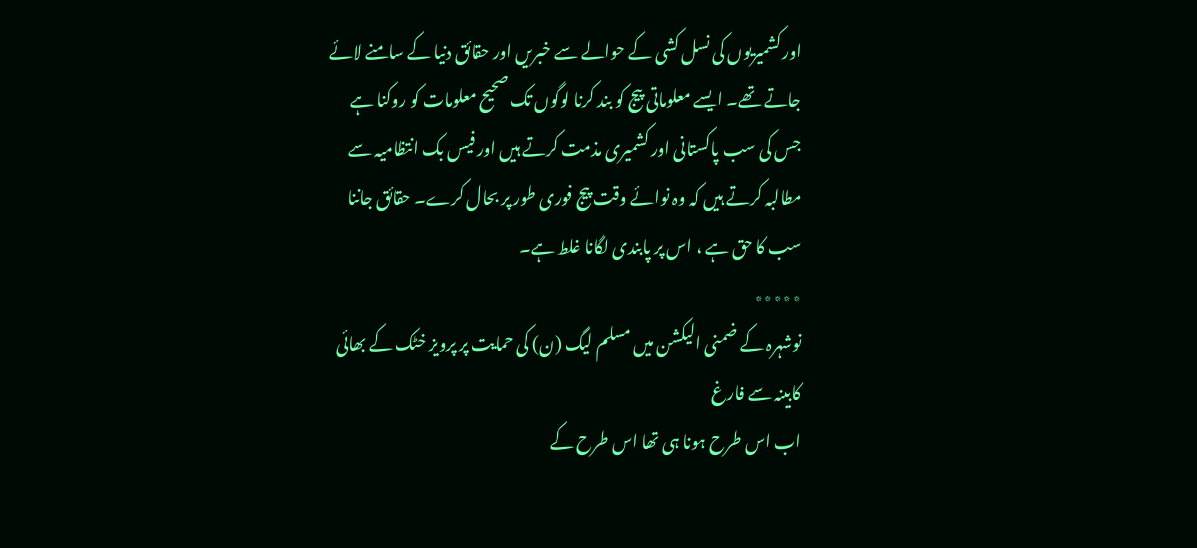اور کشمیریوں کی نسل کشی کے حوالے سے خبریں اور حقائق دنیا کے سامنے لائے جاتے تھے۔ ایسے معلوماتی پیج کو بند کرنا لوگوں تک صحیح معلومات کو روکنا ہے جس کی سب پاکستانی اور کشمیری مذمت کرتے ہیں اور فیس بک انتظامیہ سے مطالبہ کرتے ہیں کہ وہ نوائے وقت پیج فوری طور پر بحال کرے۔ حقائق جاننا سب کا حق ہے ، اس پر پابندی لگانا غلط ہے۔
٭٭٭٭٭
نوشہرہ کے ضمنی الیکشن میں مسلم لیگ (ن) کی حمایت پر پرویز خٹک کے بھائی کابینہ سے فارغ
اب اس طرح ہونا ہی تھا اس طرح کے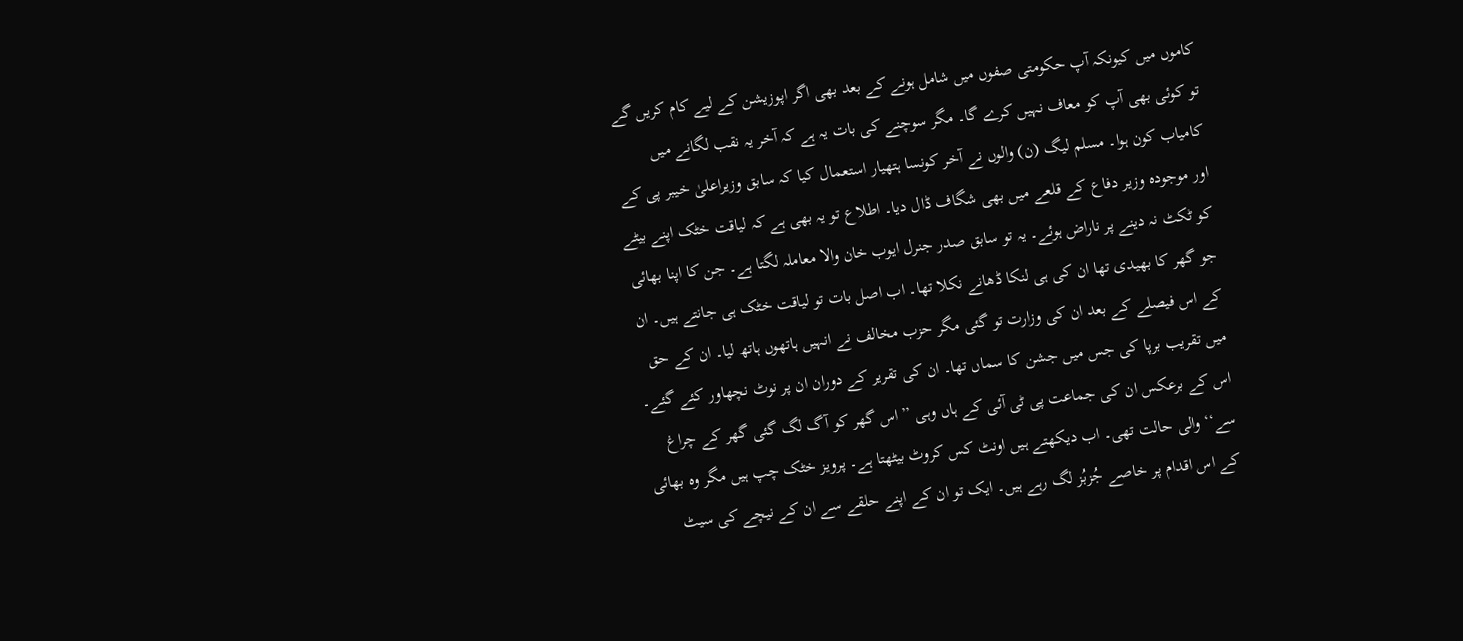کاموں میں کیونکہ آپ حکومتی صفوں میں شامل ہونے کے بعد بھی اگر اپوزیشن کے لیے کام کریں گے تو کوئی بھی آپ کو معاف نہیں کرے گا۔ مگر سوچنے کی بات یہ ہے کہ آخر یہ نقب لگانے میں کامیاب کون ہوا۔ مسلم لیگ (ن) والوں نے آخر کونسا ہتھیار استعمال کیا کہ سابق وزیراعلیٰ خیبر پی کے اور موجودہ وزیر دفاع کے قلعے میں بھی شگاف ڈال دیا۔ اطلاع تو یہ بھی ہے کہ لیاقت خٹک اپنے بیٹے کو ٹکٹ نہ دینے پر ناراض ہوئے۔ یہ تو سابق صدر جنرل ایوب خان والا معاملہ لگتا ہے۔ جن کا اپنا بھائی جو گھر کا بھیدی تھا ان کی ہی لنکا ڈھانے نکلا تھا۔ اب اصل بات تو لیاقت خٹک ہی جانتے ہیں۔ ان کے اس فیصلے کے بعد ان کی وزارت تو گئی مگر حزب مخالف نے انہیں ہاتھوں ہاتھ لیا۔ ان کے حق میں تقریب برپا کی جس میں جشن کا سماں تھا۔ ان کی تقریر کے دوران ان پر نوٹ نچھاور کئے گئے۔ اس کے برعکس ان کی جماعت پی ٹی آئی کے ہاں وہی ’’اس گھر کو آگ لگ گئی گھر کے چراغ سے‘‘ والی حالت تھی۔ اب دیکھتے ہیں اونٹ کس کروٹ بیٹھتا ہے۔ پرویز خٹک چپ ہیں مگر وہ بھائی کے اس اقدام پر خاصے جُزبُز لگ رہے ہیں۔ ایک تو ان کے اپنے حلقے سے ان کے نیچے کی سیٹ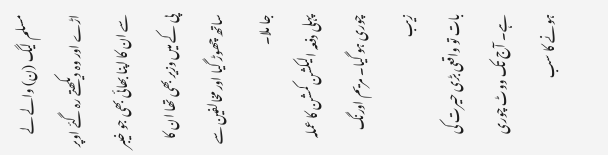مسلم لیگ (ن) والے لے اڑے اور وہ دیکھتے رہ گئے اوپر سے ان کا اپنا بھائی بھی جو خیبر پی کے میں وزیر بھی تھا ان کا ساتھ چھوڑ گیا اور مخالفین سے جا ملا۔
پہلی دفعہ الیکشن کمشن کا عملہ چوری ہو گیا۔ مریم اورنگ زیب
بات تو واقعی بڑی حیرت کی ہے۔ آج تک ووٹ چوری ہونے کا سب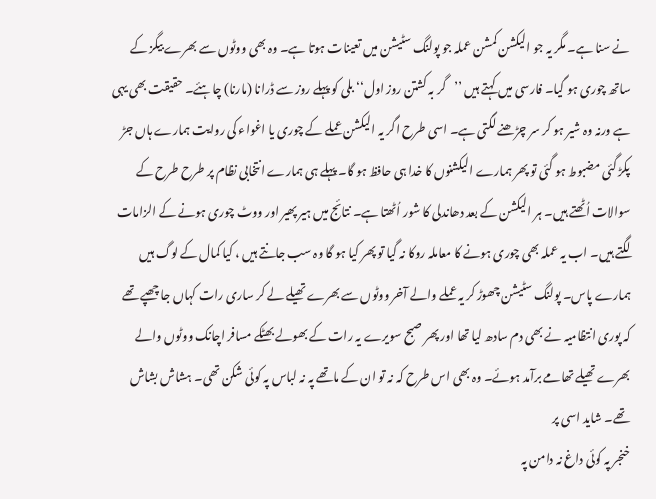نے سنا ہے۔ مگر یہ جو الیکشن کمشن عملہ جو پولنگ سٹیشن میں تعینات ہوتا ہے۔ وہ بھی ووٹوں سے بھرے بیگز کے ساتھ چوری ہو گیا۔ فارسی میں کہتے ہیں ’’گر بہ کشتن روز اول‘‘ بلی کو پہلے روز سے ڈرانا (مارنا) چاہئے۔ حقیقت بھی یہی ہے ورنہ وہ شیر ہو کر سر چڑھنے لگتی ہے۔ اسی طرح اگر یہ الیکشن عملے کے چوری یا اغواء کی روایت ہمارے ہاں جڑ پکڑ گئی مضبوط ہو گئی تو پھر ہمارے الیکشنوں کا خدا ہی حافظ ہو گا۔ پہلے ہی ہمارے انتخابی نظام پر طرح طرح کے سوالات اُٹھتے ہیں۔ ہر الیکشن کے بعد دھاندلی کا شور اُٹھتا ہے۔ نتائج میں ہیر پھیر اور ووٹ چوری ہونے کے الزامات لگتے ہیں۔ اب یہ عملہ بھی چوری ہونے کا معاملہ روکا نہ گیا تو پھر کیا ہو گا وہ سب جانتے ہیں ، کیا کمال کے لوگ ہیں ہمارے پاس۔ پولنگ سٹیشن چھوڑ کر یہ عملے والے آخر ووٹوں سے بھرے تھیلے لے کر ساری رات کہاں جا چھپے تھے کہ پوری انتظامیہ نے بھی دم سادھ لیا تھا اور پھر صبح سویرے یہ رات کے بھولے بھٹکے مسافر اچانک ووٹوں والے بھرے تھیلے تھامے برآمد ہوئے۔ وہ بھی اس طرح کہ نہ تو ان کے ماتھے پہ نہ لباس پہ کوئی شکن تھی۔ ہشاش بشاش تھے۔ شاید اسی پر
خنجر پہ کوئی داغ نہ دامن پہ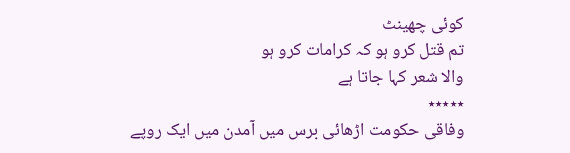کوئی چھینٹ
تم قتل کرو ہو کہ کرامات کرو ہو
والا شعر کہا جاتا ہے
٭٭٭٭٭
وفاقی حکومت اڑھائی برس میں آمدن میں ایک روپے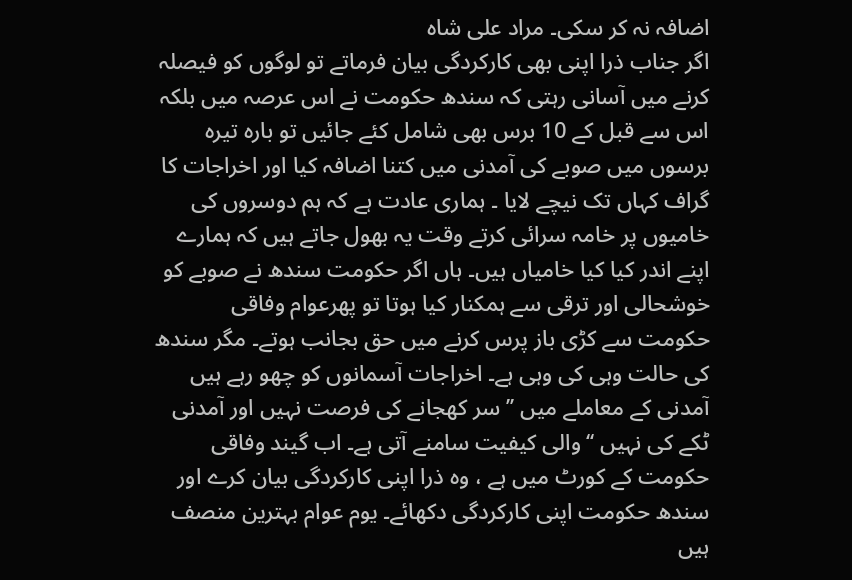اضافہ نہ کر سکی۔ مراد علی شاہ
اگر جناب ذرا اپنی بھی کارکردگی بیان فرماتے تو لوگوں کو فیصلہ کرنے میں آسانی رہتی کہ سندھ حکومت نے اس عرصہ میں بلکہ اس سے قبل کے 10 برس بھی شامل کئے جائیں تو بارہ تیرہ برسوں میں صوبے کی آمدنی میں کتنا اضافہ کیا اور اخراجات کا گراف کہاں تک نیچے لایا ۔ ہماری عادت ہے کہ ہم دوسروں کی خامیوں پر خامہ سرائی کرتے وقت یہ بھول جاتے ہیں کہ ہمارے اپنے اندر کیا کیا خامیاں ہیں۔ ہاں اگر حکومت سندھ نے صوبے کو خوشحالی اور ترقی سے ہمکنار کیا ہوتا تو پھرعوام وفاقی حکومت سے کڑی باز پرس کرنے میں حق بجانب ہوتے۔ مگر سندھ کی حالت وہی کی وہی ہے۔ اخراجات آسمانوں کو چھو رہے ہیں آمدنی کے معاملے میں ’’سر کھجانے کی فرصت نہیں اور آمدنی ٹکے کی نہیں ‘‘ والی کیفیت سامنے آتی ہے۔ اب گیند وفاقی حکومت کے کورٹ میں ہے ، وہ ذرا اپنی کارکردگی بیان کرے اور سندھ حکومت اپنی کارکردگی دکھائے۔ یوم عوام بہترین منصف ہیں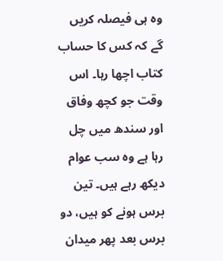وہ ہی فیصلہ کریں گے کہ کس کا حساب کتاب اچھا رہا۔ اس وقت جو کچھ وفاق اور سندھ میں چل رہا ہے وہ سب عوام دیکھ رہے ہیں۔ تین برس ہونے کو ہیں، دو برس بعد پھر میدان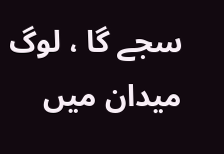سجے گا ، لوگ میدان میں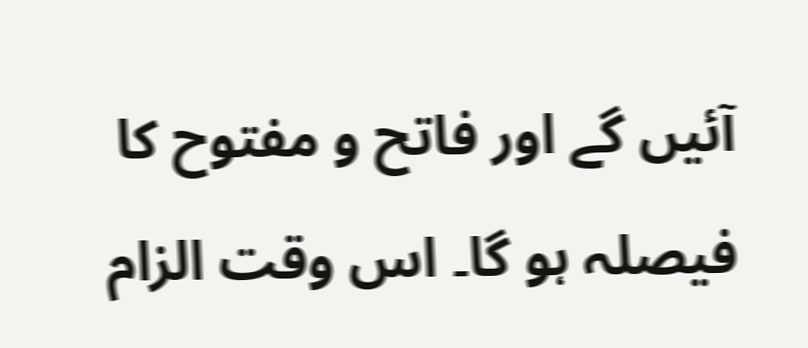آئیں گے اور فاتح و مفتوح کا فیصلہ ہو گا۔ اس وقت الزام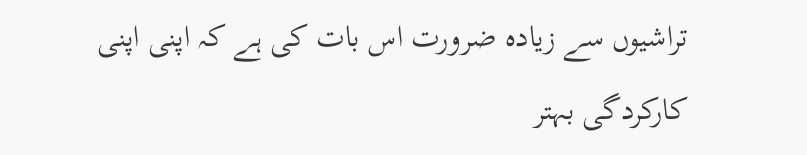تراشیوں سے زیادہ ضرورت اس بات کی ہے کہ اپنی اپنی کارکردگی بہتر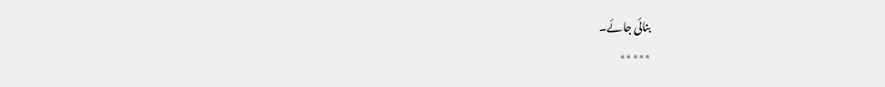بنائی جائے۔
٭٭٭٭٭